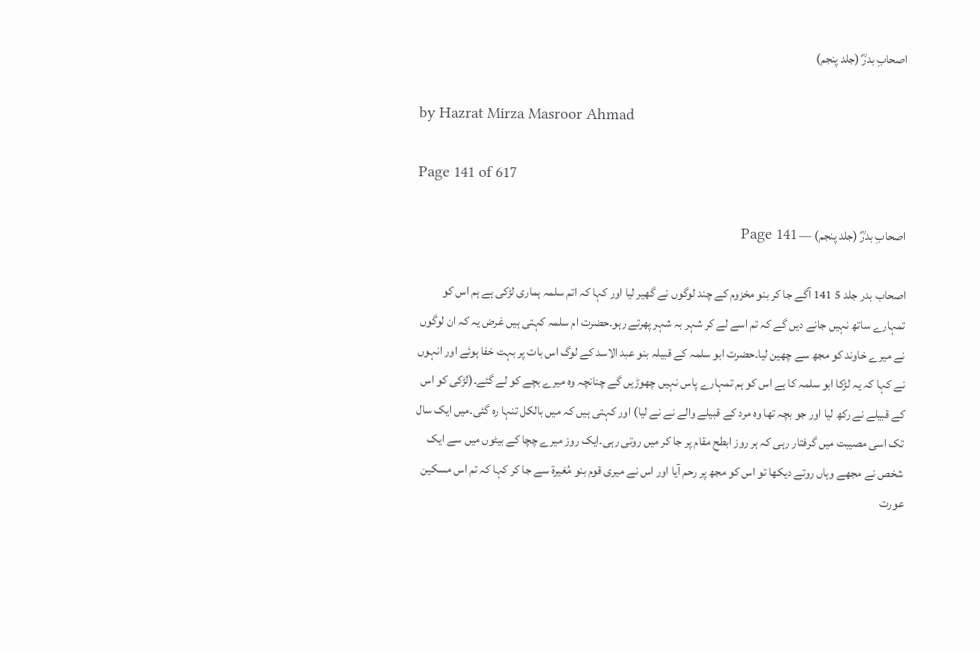اصحابِ بدرؓ (جلد پنجم)

by Hazrat Mirza Masroor Ahmad

Page 141 of 617

اصحابِ بدرؓ (جلد پنجم) — Page 141

اصحاب بدر جلد 5 141 آگے جا کر بنو مخزوم کے چند لوگوں نے گھیر لیا اور کہا کہ اتم سلمہ ہماری لڑکی ہے ہم اس کو تمہارے ساتھ نہیں جانے دیں گے کہ تم اسے لے کر شہر بہ شہر پھرتے رہو۔حضرت ام سلمہ کہتی ہیں غرض یہ کہ ان لوگوں نے میرے خاوند کو مجھ سے چھین لیا۔حضرت ابو سلمہ کے قبیلہ بنو عبد الاسد کے لوگ اس بات پر بہت خفا ہوئے اور انہوں نے کہا کہ یہ لڑکا ابو سلمہ کا ہے اس کو ہم تمہارے پاس نہیں چھوڑیں گے چنانچہ وہ میرے بچے کو لے گئے۔(لڑکی کو اس کے قبیلے نے رکھ لیا اور جو بچہ تھا وہ مرد کے قبیلے والے نے نے لیا) اور کہتی ہیں کہ میں بالکل تنہا رہ گئی۔میں ایک سال تک اسی مصیبت میں گرفتار رہی کہ ہر روز ابطح مقام پر جا کر میں روتی رہی۔ایک روز میرے چچا کے بیٹوں میں سے ایک شخص نے مجھے وہاں روتے دیکھا تو اس کو مجھ پر رحم آیا اور اس نے میری قوم بنو مُغیرۃ سے جا کر کہا کہ تم اس مسکین عورت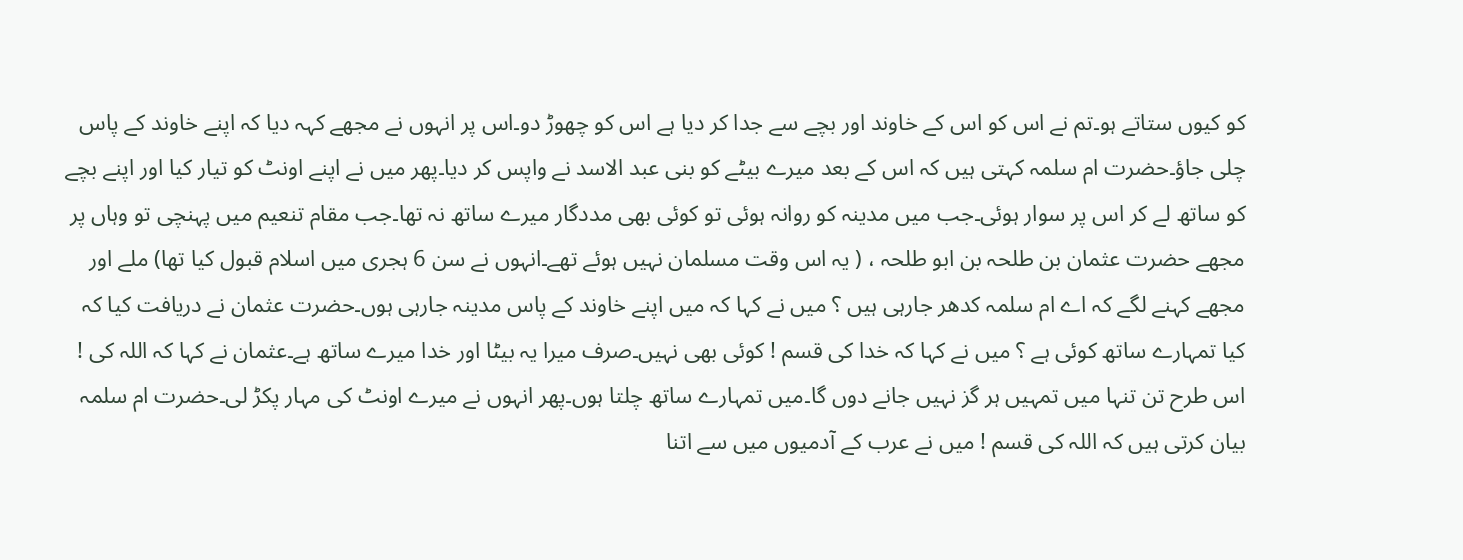کو کیوں ستاتے ہو۔تم نے اس کو اس کے خاوند اور بچے سے جدا کر دیا ہے اس کو چھوڑ دو۔اس پر انہوں نے مجھے کہہ دیا کہ اپنے خاوند کے پاس چلی جاؤ۔حضرت ام سلمہ کہتی ہیں کہ اس کے بعد میرے بیٹے کو بنی عبد الاسد نے واپس کر دیا۔پھر میں نے اپنے اونٹ کو تیار کیا اور اپنے بچے کو ساتھ لے کر اس پر سوار ہوئی۔جب میں مدینہ کو روانہ ہوئی تو کوئی بھی مددگار میرے ساتھ نہ تھا۔جب مقام تنعیم میں پہنچی تو وہاں پر مجھے حضرت عثمان بن طلحہ بن ابو طلحہ ، ( یہ اس وقت مسلمان نہیں ہوئے تھے۔انہوں نے سن 6 ہجری میں اسلام قبول کیا تھا) ملے اور مجھے کہنے لگے کہ اے ام سلمہ کدھر جارہی ہیں ؟ میں نے کہا کہ میں اپنے خاوند کے پاس مدینہ جارہی ہوں۔حضرت عثمان نے دریافت کیا کہ کیا تمہارے ساتھ کوئی ہے ؟ میں نے کہا کہ خدا کی قسم ! کوئی بھی نہیں۔صرف میرا یہ بیٹا اور خدا میرے ساتھ ہے۔عثمان نے کہا کہ اللہ کی ! اس طرح تن تنہا میں تمہیں ہر گز نہیں جانے دوں گا۔میں تمہارے ساتھ چلتا ہوں۔پھر انہوں نے میرے اونٹ کی مہار پکڑ لی۔حضرت ام سلمہ بیان کرتی ہیں کہ اللہ کی قسم ! میں نے عرب کے آدمیوں میں سے اتنا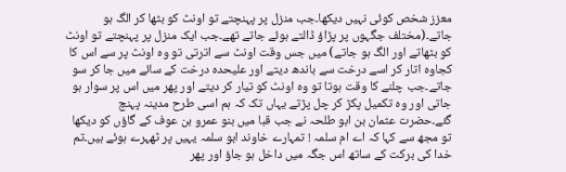معزز شخص کوئی نہیں دیکھا۔جب منزل پر پہنچتے تو اونٹ کو بٹھا کر الگ ہو جاتے۔(مختلف جگہوں پر پڑاؤ ڈالتے ہوئے جاتے تھے۔جب ایک منزل پر پہنچتے تو اونٹ کو بٹھاتے اور الگ ہو جاتے) میں جس وقت اونٹ سے اترتی تو وہ اونٹ پر سے اس کا کجاوہ اتار کر اسے درخت سے باندھ دیتے اور علیحدہ درخت کے سائے میں جا کر سو جاتے۔جب چلنے کا وقت ہوتا تو وہ اونٹ کو تیار کر دیتے اور پھر میں اس پر سوار ہو جاتی اور وہ تکمیل پکڑ کر چل پڑتے یہاں تک کہ ہم اسی طرح مدینہ پہنچ گئے۔حضرت عثمان بن ابو طلحہ نے جب قبا میں بنو عمرو بن عوف کے گاؤں کو دیکھا تو مجھ سے کہا کہ اے ام سلمہ ! تمہارے خاوند ابو سلمہ یہیں پر ٹھہرے ہوئے ہیں۔تم خدا کی برکت کے ساتھ اس جگہ میں داخل ہو جاؤ اور پھر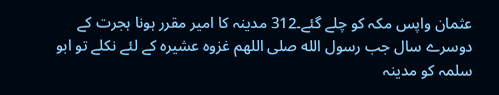عثمان واپس مکہ کو چلے گئے۔312 مدینہ کا امیر مقرر ہونا ہجرت کے دوسرے سال جب رسول الله صلى اللهم غزوہ عشیرہ کے لئے نکلے تو ابو سلمہ کو مدینہ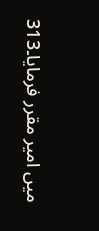میں امیر مقرر فرمایا۔313